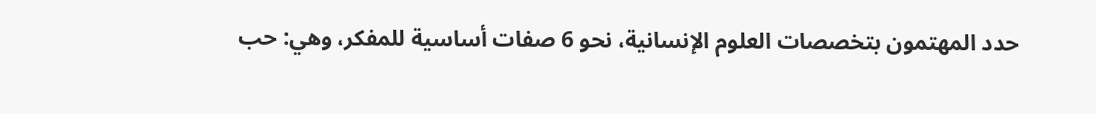حدد المهتمون بتخصصات العلوم الإنسانية، نحو 6 صفات أساسية للمفكر، وهي: حب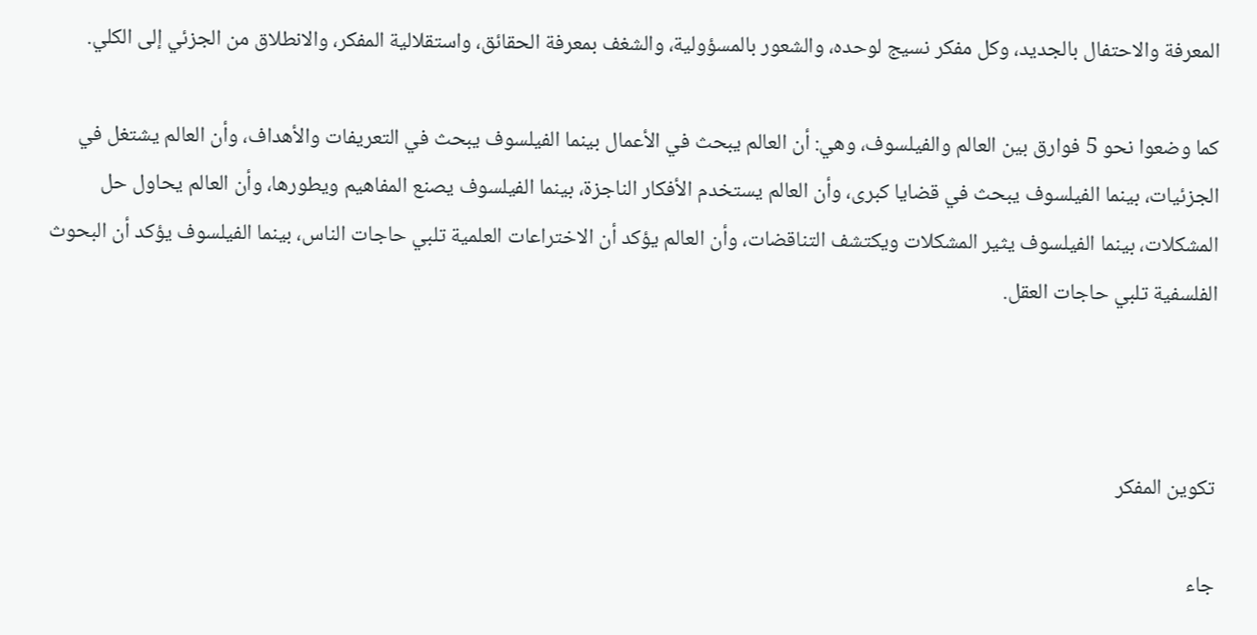المعرفة والاحتفال بالجديد، وكل مفكر نسيج لوحده، والشعور بالمسؤولية، والشغف بمعرفة الحقائق، واستقلالية المفكر، والانطلاق من الجزئي إلى الكلي.

كما وضعوا نحو 5 فوارق بين العالم والفيلسوف، وهي: أن العالم يبحث في الأعمال بينما الفيلسوف يبحث في التعريفات والأهداف، وأن العالم يشتغل في الجزئيات، بينما الفيلسوف يبحث في قضايا كبرى، وأن العالم يستخدم الأفكار الناجزة، بينما الفيلسوف يصنع المفاهيم ويطورها، وأن العالم يحاول حل المشكلات، بينما الفيلسوف يثير المشكلات ويكتشف التناقضات، وأن العالم يؤكد أن الاختراعات العلمية تلبي حاجات الناس، بينما الفيلسوف يؤكد أن البحوث الفلسفية تلبي حاجات العقل.



تكوين المفكر

جاء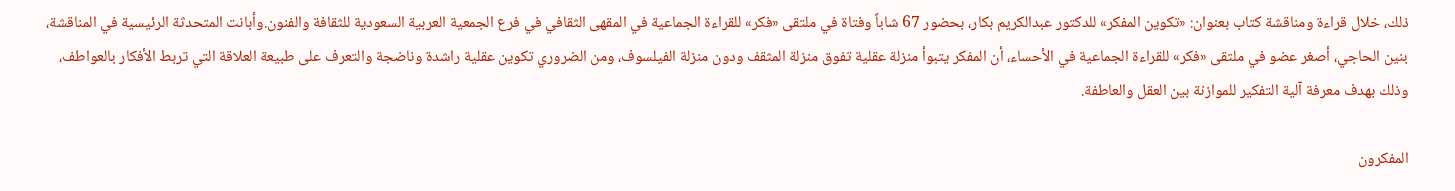ذلك، خلال قراءة ومناقشة كتاب بعنوان: «تكوين المفكر» للدكتور عبدالكريم بكار، بحضور 67 شاباً وفتاة في ملتقى «فكر» للقراءة الجماعية في المقهى الثقافي في فرع الجمعية العربية السعودية للثقافة والفنون.وأبانت المتحدثة الرئيسية في المناقشة، بنين الحاجي، أصغر عضو في ملتقى «فكر» للقراءة الجماعية في الأحساء، أن المفكر يتبوأ منزلة عقلية تفوق منزلة المثقف ودون منزلة الفيلسوف، ومن الضروري تكوين عقلية راشدة وناضجة والتعرف على طبيعة العلاقة التي تربط الأفكار بالعواطف، وذلك بهدف معرفة آلية التفكير للموازنة بين العقل والعاطفة.

المفكرون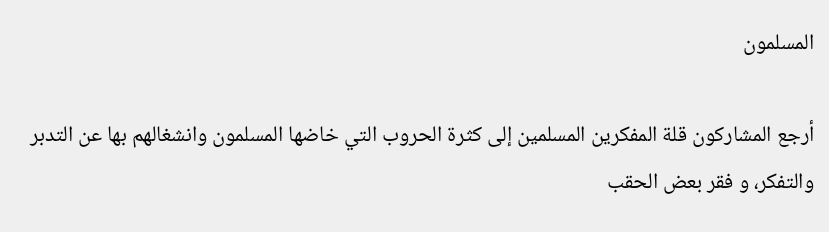المسلمون

أرجع المشاركون قلة المفكرين المسلمين إلى كثرة الحروب التي خاضها المسلمون وانشغالهم بها عن التدبر والتفكر، و فقر بعض الحقب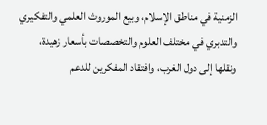الزمنية في مناطق الإسلام، وبيع الموروث العلمي والتفكيري والتدبري في مختلف العلوم والتخصصات بأسعار زهيدة، ونقلها إلى دول الغرب، وافتقاد المفكرين للدعم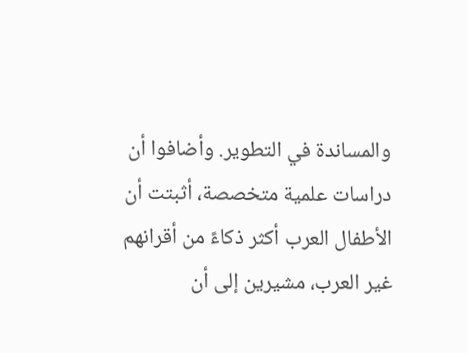والمساندة في التطوير. وأضافوا أن دراسات علمية متخصصة، أثبتت أن الأطفال العرب أكثر ذكاءً من أقرانهم غير العرب، مشيرين إلى أن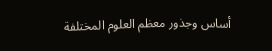أساس وجذور معظم العلوم المختلفة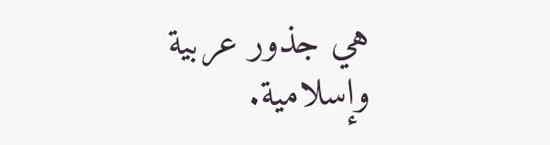هي جذور عربية وإسلامية.